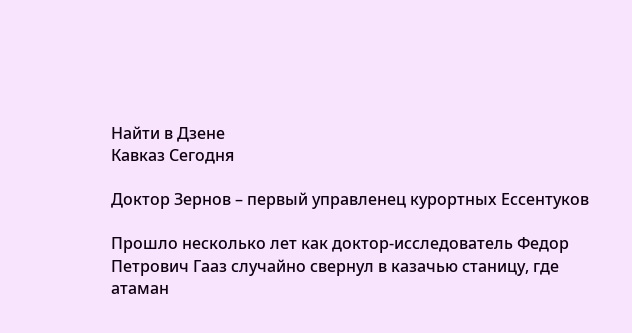Найти в Дзене
Кавказ Сегодня

Доктор Зернов – первый управленец курортных Ессентуков

Прошло несколько лет как доктор-исследователь Федор Петрович Гааз случайно свернул в казачью станицу, где атаман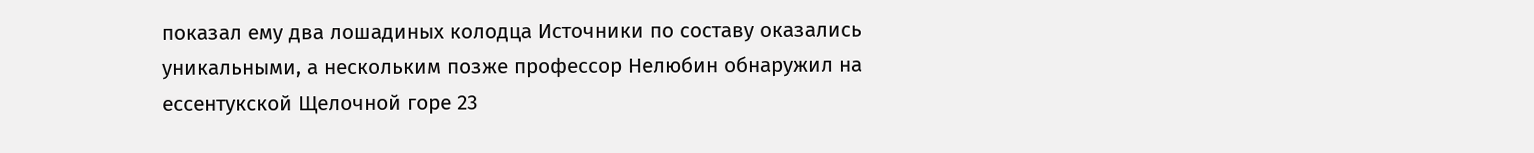показал ему два лошадиных колодца Источники по составу оказались уникальными, а нескольким позже профессор Нелюбин обнаружил на ессентукской Щелочной горе 23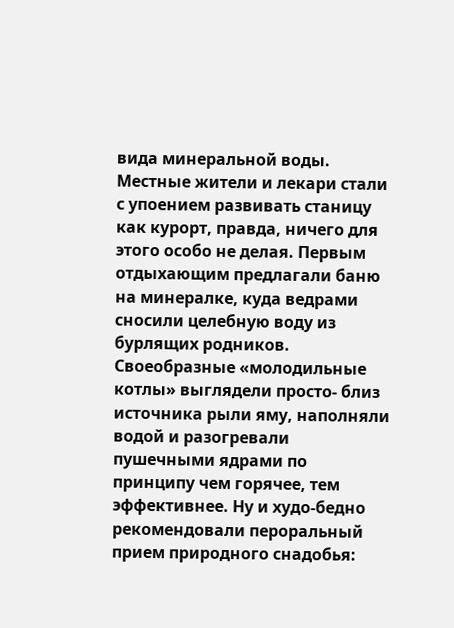вида минеральной воды. Местные жители и лекари стали с упоением развивать станицу как курорт, правда, ничего для этого особо не делая. Первым отдыхающим предлагали баню на минералке, куда ведрами сносили целебную воду из бурлящих родников. Своеобразные «молодильные котлы» выглядели просто- близ источника рыли яму, наполняли водой и разогревали пушечными ядрами по принципу чем горячее, тем эффективнее. Ну и худо-бедно рекомендовали пероральный прием природного снадобья: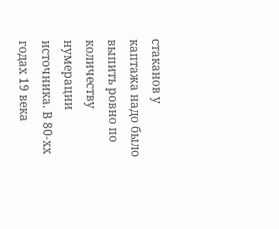стаканов у каптажа надо было выпить ровно по количеству нумерации источника. В 80-хх годах 19 века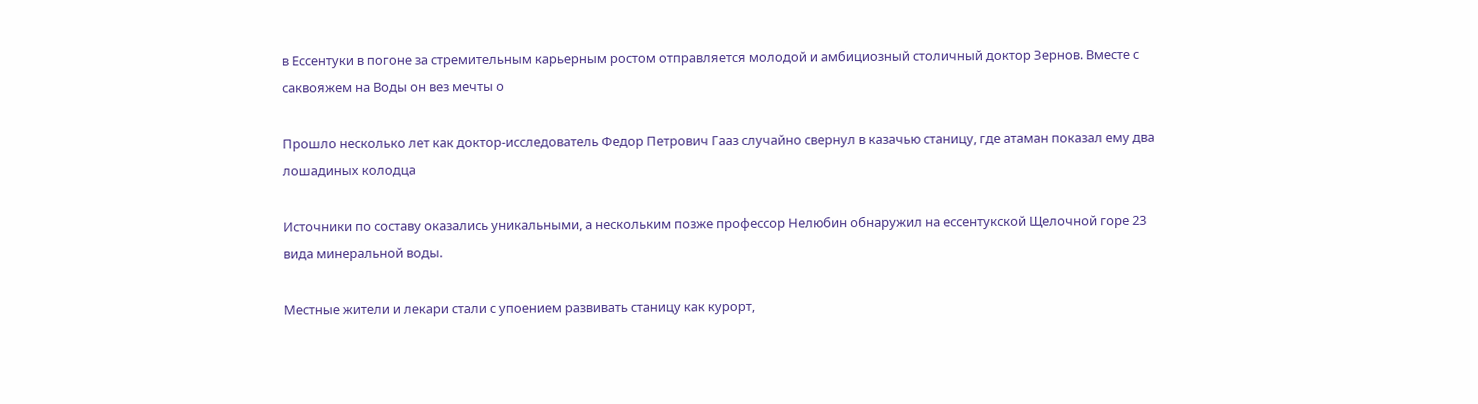в Ессентуки в погоне за стремительным карьерным ростом отправляется молодой и амбициозный столичный доктор Зернов. Вместе с саквояжем на Воды он вез мечты о

Прошло несколько лет как доктор-исследователь Федор Петрович Гааз случайно свернул в казачью станицу, где атаман показал ему два лошадиных колодца

Источники по составу оказались уникальными, а нескольким позже профессор Нелюбин обнаружил на ессентукской Щелочной горе 23 вида минеральной воды.

Местные жители и лекари стали с упоением развивать станицу как курорт,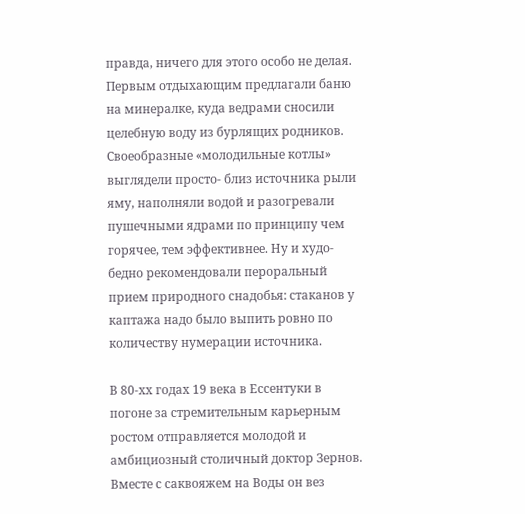правда, ничего для этого особо не делая. Первым отдыхающим предлагали баню на минералке, куда ведрами сносили целебную воду из бурлящих родников. Своеобразные «молодильные котлы» выглядели просто- близ источника рыли яму, наполняли водой и разогревали пушечными ядрами по принципу чем горячее, тем эффективнее. Ну и худо-бедно рекомендовали пероральный прием природного снадобья: стаканов у каптажа надо было выпить ровно по количеству нумерации источника.

В 80-хх годах 19 века в Ессентуки в погоне за стремительным карьерным ростом отправляется молодой и амбициозный столичный доктор Зернов. Вместе с саквояжем на Воды он вез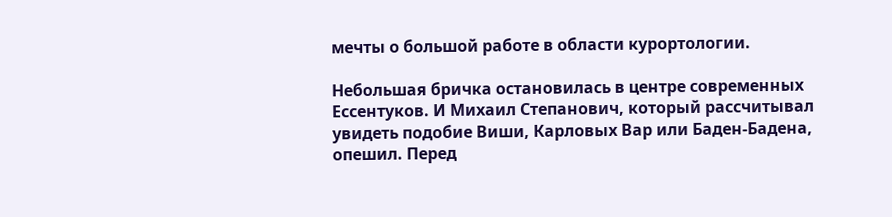мечты о большой работе в области курортологии.

Небольшая бричка остановилась в центре современных Ессентуков. И Михаил Степанович, который рассчитывал увидеть подобие Виши, Карловых Вар или Баден-Бадена, опешил. Перед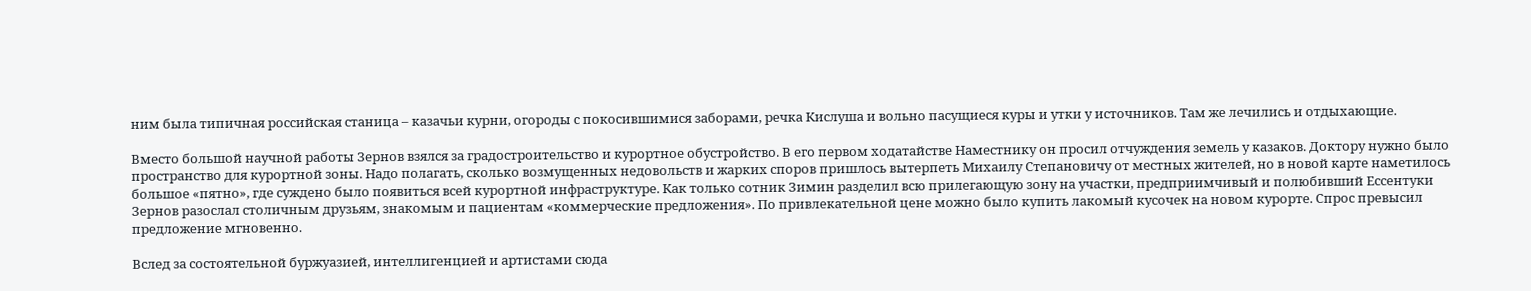ним была типичная российская станица – казачьи курни, огороды с покосившимися заборами, речка Кислуша и вольно пасущиеся куры и утки у источников. Там же лечились и отдыхающие.

Вместо большой научной работы Зернов взялся за градостроительство и курортное обустройство. В его первом ходатайстве Наместнику он просил отчуждения земель у казаков. Доктору нужно было пространство для курортной зоны. Надо полагать, сколько возмущенных недовольств и жарких споров пришлось вытерпеть Михаилу Степановичу от местных жителей, но в новой карте наметилось большое «пятно», где суждено было появиться всей курортной инфраструктуре. Как только сотник Зимин разделил всю прилегающую зону на участки, предприимчивый и полюбивший Ессентуки Зернов разослал столичным друзьям, знакомым и пациентам «коммерческие предложения». По привлекательной цене можно было купить лакомый кусочек на новом курорте. Спрос превысил предложение мгновенно.

Вслед за состоятельной буржуазией, интеллигенцией и артистами сюда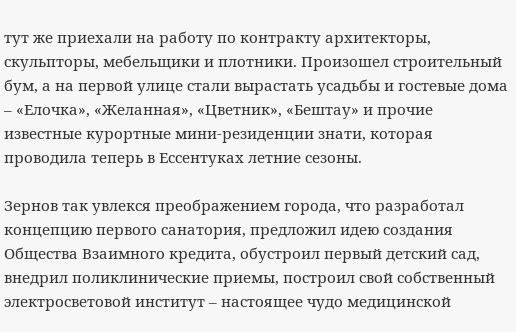тут же приехали на работу по контракту архитекторы, скульпторы, мебельщики и плотники. Произошел строительный бум, а на первой улице стали вырастать усадьбы и гостевые дома – «Елочка», «Желанная», «Цветник», «Бештау» и прочие известные курортные мини-резиденции знати, которая проводила теперь в Ессентуках летние сезоны.

Зернов так увлекся преображением города, что разработал концепцию первого санатория, предложил идею создания Общества Взаимного кредита, обустроил первый детский сад, внедрил поликлинические приемы, построил свой собственный электросветовой институт – настоящее чудо медицинской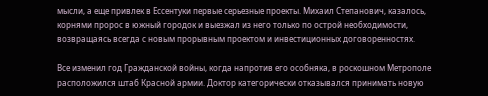мысли, а еще привлек в Ессентуки первые серьезные проекты. Михаил Степанович, казалось, корнями пророс в южный городок и выезжал из него только по острой необходимости, возвращаясь всегда с новым прорывным проектом и инвестиционных договоренностях.

Все изменил год Гражданской войны, когда напротив его особняка, в роскошном Метрополе расположился штаб Красной армии. Доктор категорически отказывался принимать новую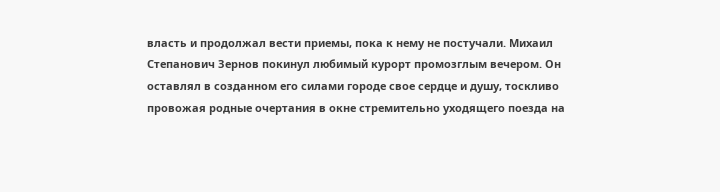власть и продолжал вести приемы, пока к нему не постучали. Михаил Степанович Зернов покинул любимый курорт промозглым вечером. Он оставлял в созданном его силами городе свое сердце и душу, тоскливо провожая родные очертания в окне стремительно уходящего поезда на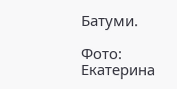Батуми.

Фото: Екатерина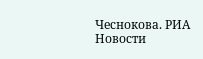Чеснокова. РИА Новости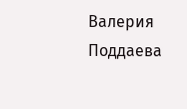Валерия Поддаева